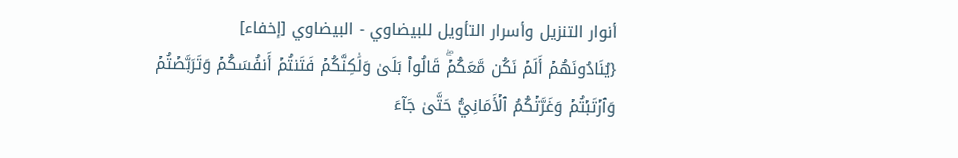أنوار التنزيل وأسرار التأويل للبيضاوي - البيضاوي [إخفاء]
{يُنَادُونَهُمۡ أَلَمۡ نَكُن مَّعَكُمۡۖ قَالُواْ بَلَىٰ وَلَٰكِنَّكُمۡ فَتَنتُمۡ أَنفُسَكُمۡ وَتَرَبَّصۡتُمۡ وَٱرۡتَبۡتُمۡ وَغَرَّتۡكُمُ ٱلۡأَمَانِيُّ حَتَّىٰ جَآءَ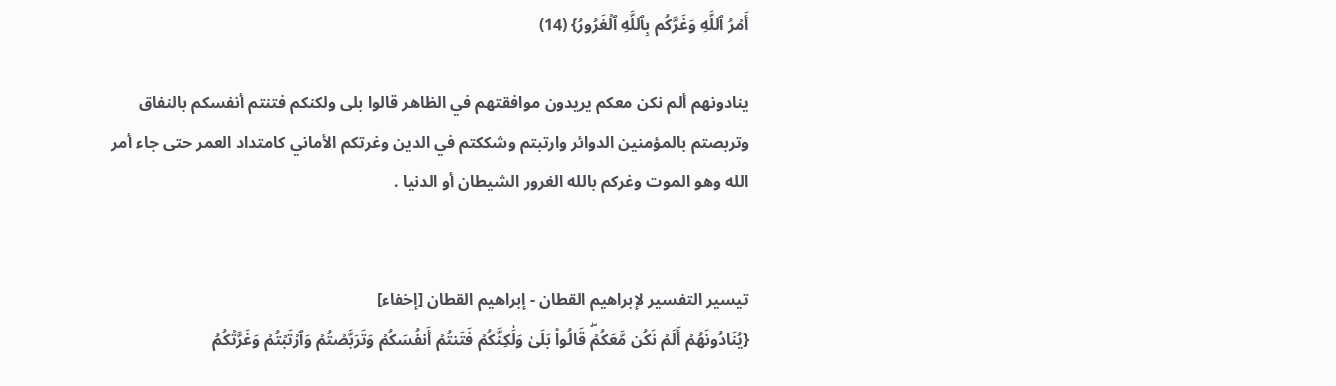أَمۡرُ ٱللَّهِ وَغَرَّكُم بِٱللَّهِ ٱلۡغَرُورُ} (14)

ينادونهم ألم نكن معكم يريدون موافقتهم في الظاهر قالوا بلى ولكنكم فتنتم أنفسكم بالنفاق وتربصتم بالمؤمنين الدوائر وارتبتم وشككتم في الدين وغرتكم الأماني كامتداد العمر حتى جاء أمر الله وهو الموت وغركم بالله الغرور الشيطان أو الدنيا .


تيسير التفسير لإبراهيم القطان - إبراهيم القطان [إخفاء]
{يُنَادُونَهُمۡ أَلَمۡ نَكُن مَّعَكُمۡۖ قَالُواْ بَلَىٰ وَلَٰكِنَّكُمۡ فَتَنتُمۡ أَنفُسَكُمۡ وَتَرَبَّصۡتُمۡ وَٱرۡتَبۡتُمۡ وَغَرَّتۡكُمُ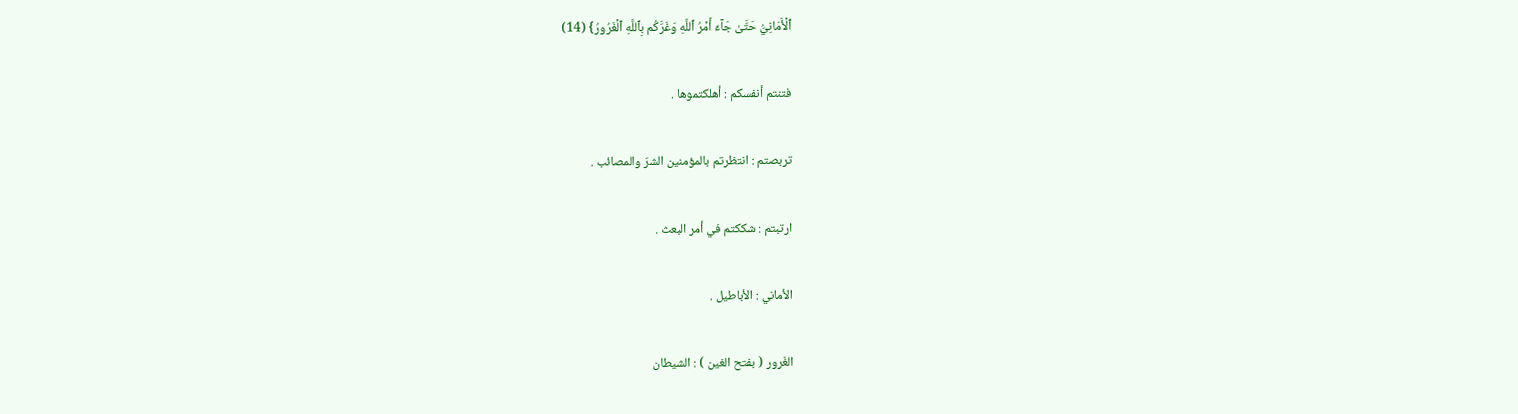ٱلۡأَمَانِيُّ حَتَّىٰ جَآءَ أَمۡرُ ٱللَّهِ وَغَرَّكُم بِٱللَّهِ ٱلۡغَرُورُ} (14)

فتنتم أنفسكم : أهلكتموها .

تربصتم : انتظرتم بالمؤمنين الشرّ والمصائب .

ارتبتم : شككتم في أمر البعث .

الأماني : الأباطيل .

الغَرور ( بفتح الغين ) : الشيطان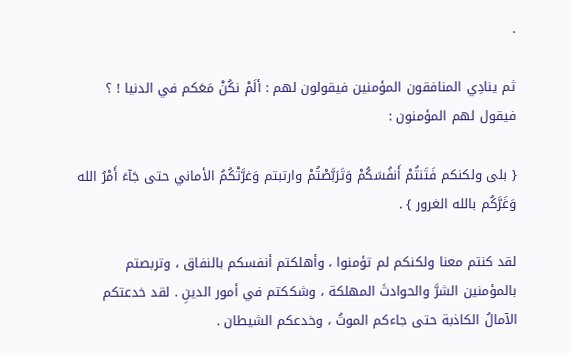.

ثم ينادِي المنافقون المؤمنين فيقولون لهم : ألَمْ نكُنْ مَعَكم في الدنيا ! ؟ فيقول لهم المؤمنون :

{ بلى ولكنكم فَتَنتُمْ أَنفُسَكُمْ وَتَرَبَّصْتُمْ وارتبتم وَغرَّتْكُمُ الأماني حتى جَآءَ أَمْرُ الله وَغَرَّكُم بالله الغرور } .

لقد كنتم معنا ولكنكم لم تؤمنوا ، وأهلكتم أنفسكم بالنفاق ، وتربصتم بالمؤمنين الشرَّ والحوادثَ المهلكة ، وشككتم في أمور الدينِ . لقد خدعتكم الآمالُ الكاذبة حتى جاءكم الموتُ ، وخدعكم الشيطان .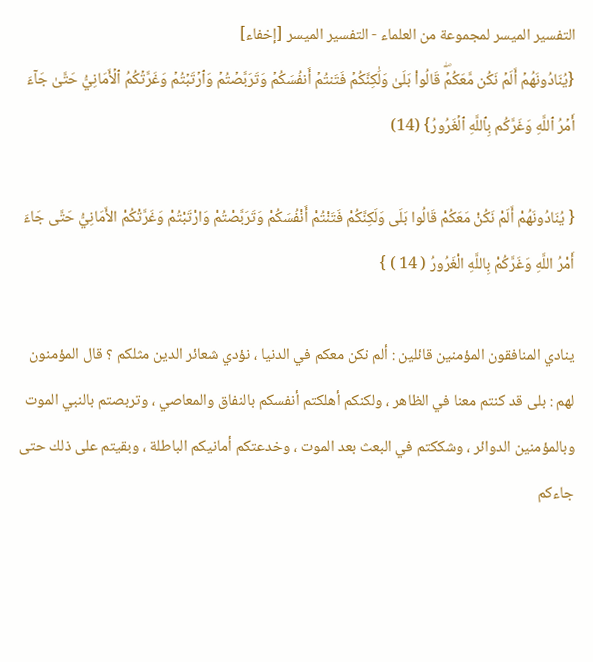التفسير الميسر لمجموعة من العلماء - التفسير الميسر [إخفاء]
{يُنَادُونَهُمۡ أَلَمۡ نَكُن مَّعَكُمۡۖ قَالُواْ بَلَىٰ وَلَٰكِنَّكُمۡ فَتَنتُمۡ أَنفُسَكُمۡ وَتَرَبَّصۡتُمۡ وَٱرۡتَبۡتُمۡ وَغَرَّتۡكُمُ ٱلۡأَمَانِيُّ حَتَّىٰ جَآءَ أَمۡرُ ٱللَّهِ وَغَرَّكُم بِٱللَّهِ ٱلۡغَرُورُ} (14)

{ يُنَادُونَهُمْ أَلَمْ نَكُنْ مَعَكُمْ قَالُوا بَلَى وَلَكِنَّكُمْ فَتَنْتُمْ أَنْفُسَكُمْ وَتَرَبَّصْتُمْ وَارْتَبْتُمْ وَغَرَّتْكُمْ الأَمَانِيُّ حَتَّى جَاءَ أَمْرُ اللَّهِ وَغَرَّكُمْ بِاللَّهِ الْغَرُورُ ( 14 ) }

ينادي المنافقون المؤمنين قائلين : ألم نكن معكم في الدنيا ، نؤدي شعائر الدين مثلكم ؟ قال المؤمنون لهم : بلى قد كنتم معنا في الظاهر ، ولكنكم أهلكتم أنفسكم بالنفاق والمعاصي ، وتربصتم بالنبي الموت وبالمؤمنين الدوائر ، وشككتم في البعث بعد الموت ، وخدعتكم أمانيكم الباطلة ، وبقيتم على ذلك حتى جاءكم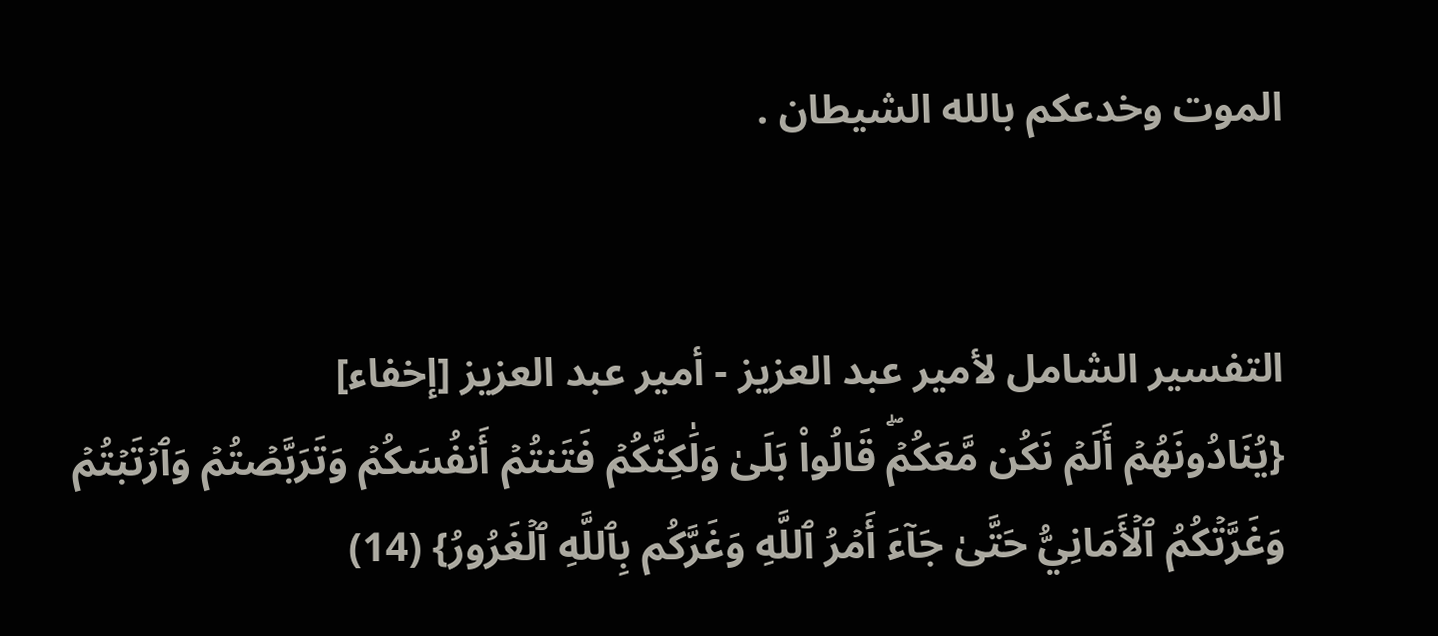الموت وخدعكم بالله الشيطان .


التفسير الشامل لأمير عبد العزيز - أمير عبد العزيز [إخفاء]
{يُنَادُونَهُمۡ أَلَمۡ نَكُن مَّعَكُمۡۖ قَالُواْ بَلَىٰ وَلَٰكِنَّكُمۡ فَتَنتُمۡ أَنفُسَكُمۡ وَتَرَبَّصۡتُمۡ وَٱرۡتَبۡتُمۡ وَغَرَّتۡكُمُ ٱلۡأَمَانِيُّ حَتَّىٰ جَآءَ أَمۡرُ ٱللَّهِ وَغَرَّكُم بِٱللَّهِ ٱلۡغَرُورُ} (14)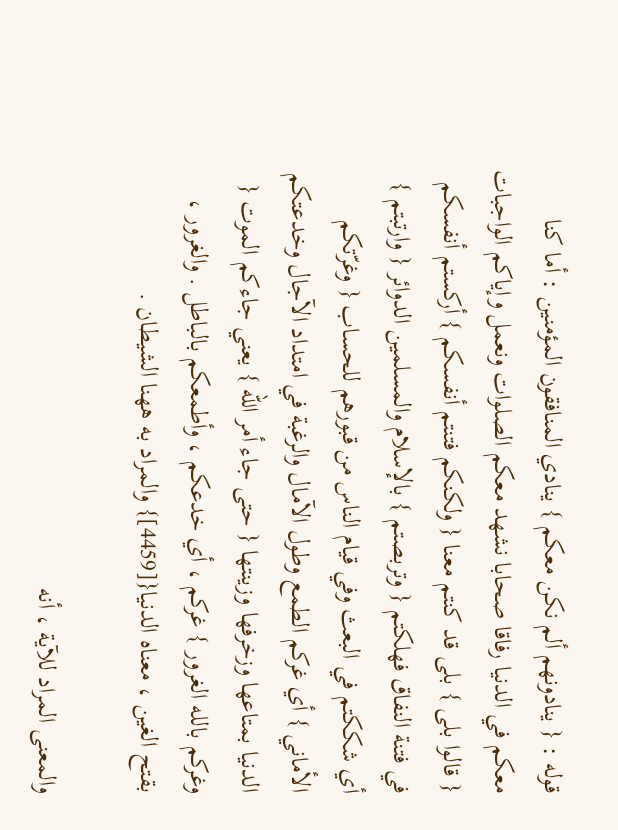قوله : { ينادونهم ألم نكن معكم } ينادي المنافقون المؤمنين : أما كنا معكم في الدنيا رفاقا صحابا نشهد معكم الصلوات ونعمل وإياكم الواجبات { قالوا بلى } بلى قد كنتم معنا { ولكنكم فتنتم أنفسكم } أركستم أنفسكم في فتنة النفاق فهلكتم { وتربصتم } بالإسلام والمسلمين الدوائر { وارتبتم } أي شككتم في البعث وفي قيام الناس من قبورهم للحساب { وغرّتكم الأماني } أي غركم الطمع وطول الآمال والرغبة في امتداد الآجال وخدعتكم الدنيا بمتاعها وزخرفها وزينتها { حتى جاء أمر الله } يعني جاءكم الموت { وغركم بالله الغرور } غركم ، أي خدعكم ، وأطمعكم بالباطل . والغرور ، بقتح الغين ، معناه الدنيا{[4459]} والمراد به ههنا الشيطان .

والمعنى المراد للآية ، أنه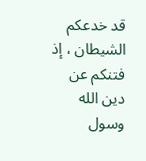قد خدعكم الشيطان ، إذ فتنكم عن دين الله وسول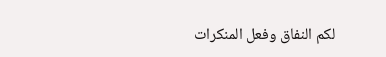لكم النفاق وفعل المنكرات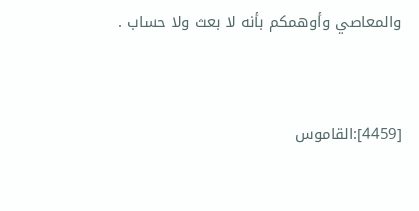والمعاصي وأوهمكم بأنه لا بعث ولا حساب .


[4459]:القاموس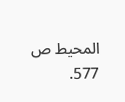المحيط ص 577.